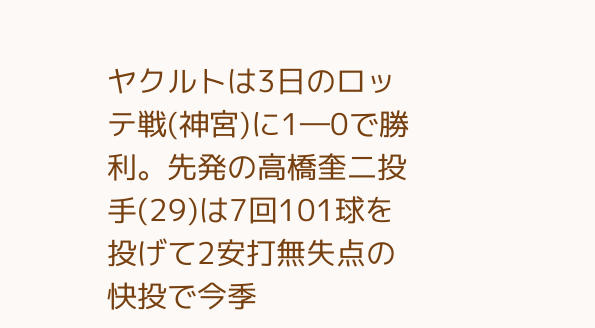ヤクルトは3日のロッテ戦(神宮)に1―0で勝利。先発の高橋奎二投手(29)は7回101球を投げて2安打無失点の快投で今季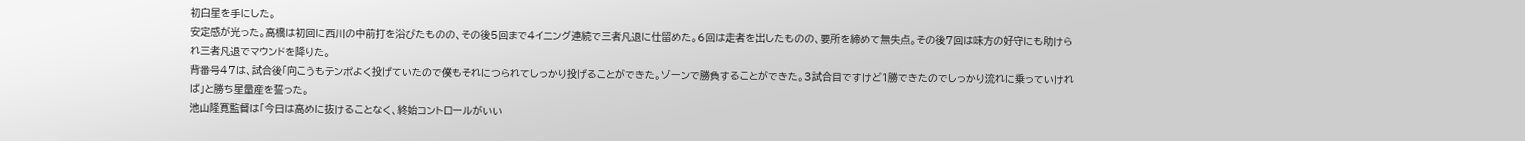初白星を手にした。
安定感が光った。高橋は初回に西川の中前打を浴びたものの、その後5回まで4イニング連続で三者凡退に仕留めた。6回は走者を出したものの、要所を締めて無失点。その後7回は味方の好守にも助けられ三者凡退でマウンドを降りた。
背番号47は、試合後「向こうもテンポよく投げていたので僕もそれにつられてしっかり投げることができた。ゾーンで勝負することができた。3試合目ですけど1勝できたのでしっかり流れに乗っていければ」と勝ち星量産を誓った。
池山隆寛監督は「今日は高めに抜けることなく、終始コントロールがいい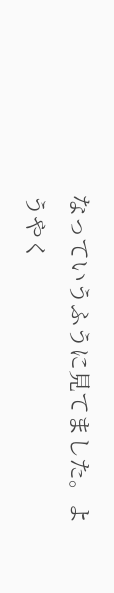なっていうふうに見てました。ようやく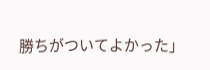勝ちがついてよかった」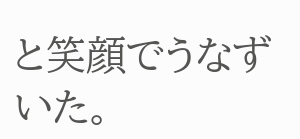と笑顔でうなずいた。